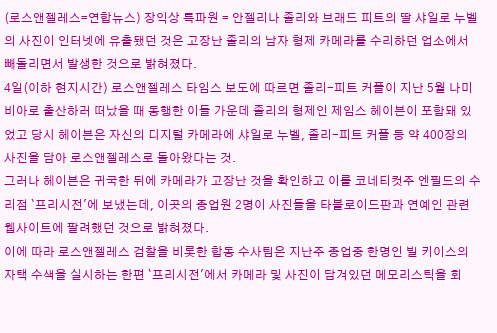(로스앤젤레스=연합뉴스) 장익상 특파원 = 안젤리나 졸리와 브래드 피트의 딸 샤일로 누벨의 사진이 인터넷에 유출됐던 것은 고장난 졸리의 남자 형제 카메라를 수리하던 업소에서 빼돌리면서 발생한 것으로 밝혀졌다.
4일(이하 현지시간) 로스앤젤레스 타임스 보도에 따르면 졸리-피트 커플이 지난 5월 나미비아로 출산하러 떠났을 때 동행한 이들 가운데 졸리의 형제인 제임스 헤이븐이 포함돼 있었고 당시 헤이븐은 자신의 디지털 카메라에 샤일로 누벨, 졸리-피트 커플 등 약 400장의 사진을 담아 로스앤젤레스로 돌아왔다는 것.
그러나 헤이븐은 귀국한 뒤에 카메라가 고장난 것을 확인하고 이를 코네티컷주 엔필드의 수리점 `프리시전'에 보냈는데, 이곳의 종업원 2명이 사진들을 타블로이드판과 연예인 관련 웹사이트에 팔려했던 것으로 밝혀졌다.
이에 따라 로스앤젤레스 검찰을 비롯한 합동 수사팀은 지난주 종업중 한명인 빌 키이스의 자택 수색을 실시하는 한편 `프리시전'에서 카메라 및 사진이 담겨있던 메모리스틱을 회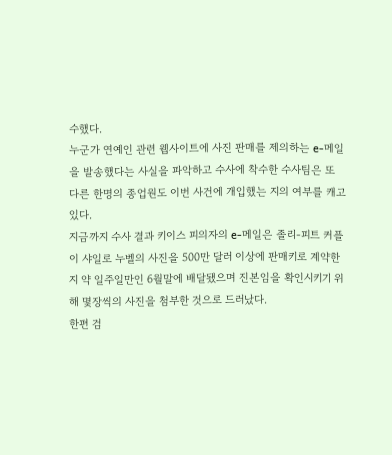수했다.
누군가 연예인 관련 웹사이트에 사진 판매를 제의하는 e-메일을 발송했다는 사실을 파악하고 수사에 착수한 수사팀은 또 다른 한명의 종업원도 이번 사건에 개입했는 지의 여부를 캐고 있다.
지금까지 수사 결과 키이스 피의자의 e-메일은 졸리-피트 커플이 샤일로 누벨의 사진을 500만 달러 이상에 판매키로 계약한지 약 일주일만인 6월말에 배달됐으며 진본임을 확인시키기 위해 몇장씩의 사진을 첨부한 것으로 드러났다.
한편 검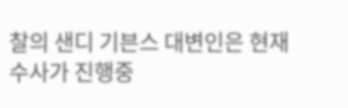찰의 샌디 기븐스 대변인은 현재 수사가 진행중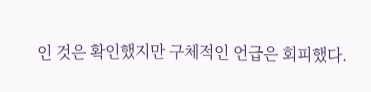인 것은 확인했지만 구체적인 언급은 회피했다.